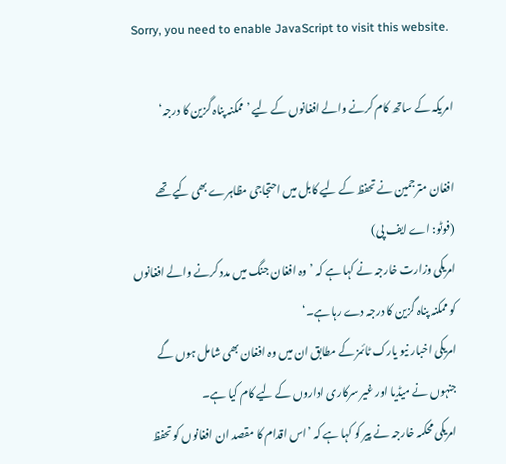Sorry, you need to enable JavaScript to visit this website.

امریکہ کے ساتھ کام کرنے والے افغانوں کے لیے ’ممکنہ پناہ گزین کا درجہ‘

افغان مترجمین نے تحفظ کے لیے کابل میں احتجاجی مظاہرے بھی کیے تھے (فوٹو: اے ایف پی)
امریکی وزارت خارجہ نے کہا ہے کہ ’وہ افغان جنگ میں مدد کرنے والے افغانوں کو ممکنہ پناہ گزین کا درجہ دے رہا ہے۔‘
امریکی اخبار نیو یارک ٹائمز کے مطابق ان میں وہ افغان بھی شامل ہوں گے جنہوں نے میڈیا اور غیر سرکاری اداروں کے لیے کام کیا ہے۔
امریکی محکمہ خارجہ نے پیر کو کہا ہے کہ ’اس اقدام کا مقصد ان افغانوں کو تحفظ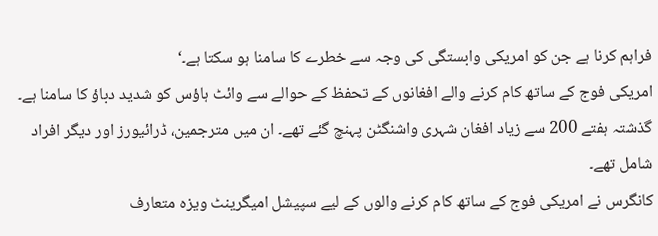فراہم کرنا ہے جن کو امریکی وابستگی کی وجہ سے خطرے کا سامنا ہو سکتا ہے۔‘
امریکی فوج کے ساتھ کام کرنے والے افغانوں کے تحفظ کے حوالے سے وائٹ ہاؤس کو شدید دباؤ کا سامنا ہے۔
گذشتہ ہفتے 200 سے زیاد افغان شہری واشنگٹن پہنچ گئے تھے۔ ان میں مترجمین، ڈرائیورز اور دیگر افراد شامل تھے۔
کانگرس نے امریکی فوج کے ساتھ کام کرنے والوں کے لیے سپیشل امیگرینٹ ویزہ متعارف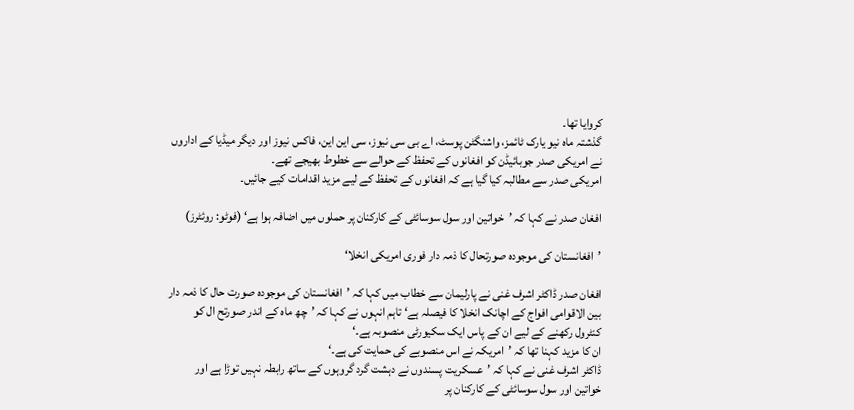کروایا تھا۔
گذشتہ ماہ نیو یارک ٹائمز، واشنگٹن پوسٹ، اے بی سی نیوز، سی این این، فاکس نیوز اور دیگر میڈیا کے اداروں نے امریکی صدر جوبائیڈن کو افغانوں کے تحفظ کے حوالے سے خطوط بھیجے تھے۔
امریکی صدر سے مطالبہ کیا گیا ہے کہ افغانوں کے تحفظ کے لیے مزید اقدامات کیے جائیں۔

افغان صدر نے کہا کہ ’خواتین اور سول سوسائٹی کے کارکنان پر حملوں میں اضافہ ہوا ہے‘ (فوٹو: روئٹرز)

’افغانستان کی موجودہ صورتحال کا ذمہ دار فوری امریکی انخلا‘

افغان صدر ڈاکٹر اشرف غنی نے پارلیمان سے خطاب میں کہا کہ ’افغانستان کی موجودہ صورت حال کا ذمہ دار بین الاقوامی افواج کے اچانک انخلا کا فیصلہ ہے‘ تاہم انہوں نے کہا کہ ’چھ ماہ کے اندر صورتح ال کو کنٹرول رکھنے کے لیے ان کے پاس ایک سکیورٹی منصوبہ ہے۔‘
ان کا مزید کہنا تھا کہ ’امریکہ نے اس منصوبے کی حمایت کی ہے۔‘
ڈاکٹر اشرف غنی نے کہا کہ ’عسکریت پسندوں نے دہشت گرد گروہوں کے ساتھ رابطہ نہیں توڑا ہے اور خواتین اور سول سوسائٹی کے کارکنان پر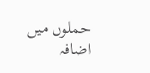حملوں میں اضافہ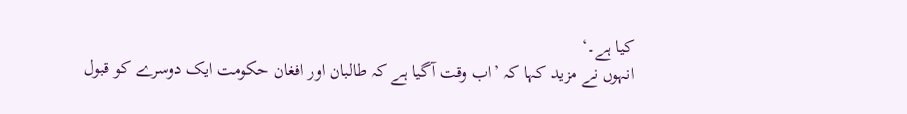کیا ہے۔‘
انہوں نے مزید کہا کہ ’اب وقت آگیا ہے کہ طالبان اور افغان حکومت ایک دوسرے کو قبول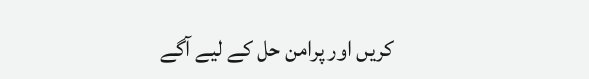کریں اور پرامن حل کے لیے آگے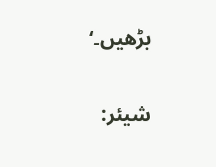بڑھیں۔‘

شیئر: